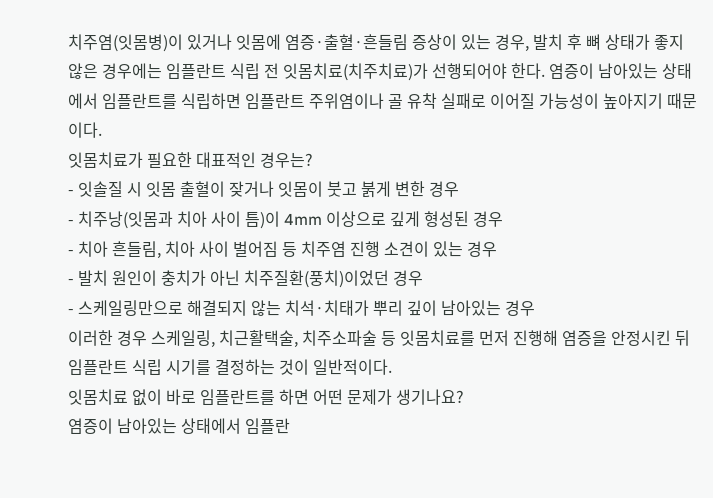치주염(잇몸병)이 있거나 잇몸에 염증·출혈·흔들림 증상이 있는 경우, 발치 후 뼈 상태가 좋지 않은 경우에는 임플란트 식립 전 잇몸치료(치주치료)가 선행되어야 한다. 염증이 남아있는 상태에서 임플란트를 식립하면 임플란트 주위염이나 골 유착 실패로 이어질 가능성이 높아지기 때문이다.
잇몸치료가 필요한 대표적인 경우는?
- 잇솔질 시 잇몸 출혈이 잦거나 잇몸이 붓고 붉게 변한 경우
- 치주낭(잇몸과 치아 사이 틈)이 4mm 이상으로 깊게 형성된 경우
- 치아 흔들림, 치아 사이 벌어짐 등 치주염 진행 소견이 있는 경우
- 발치 원인이 충치가 아닌 치주질환(풍치)이었던 경우
- 스케일링만으로 해결되지 않는 치석·치태가 뿌리 깊이 남아있는 경우
이러한 경우 스케일링, 치근활택술, 치주소파술 등 잇몸치료를 먼저 진행해 염증을 안정시킨 뒤 임플란트 식립 시기를 결정하는 것이 일반적이다.
잇몸치료 없이 바로 임플란트를 하면 어떤 문제가 생기나요?
염증이 남아있는 상태에서 임플란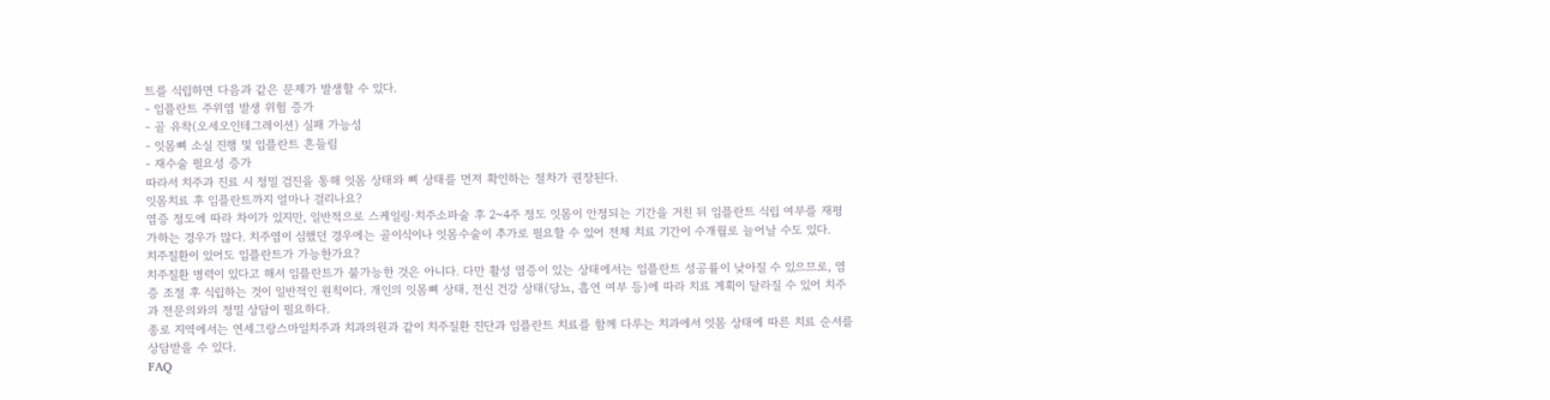트를 식립하면 다음과 같은 문제가 발생할 수 있다.
- 임플란트 주위염 발생 위험 증가
- 골 유착(오세오인테그레이션) 실패 가능성
- 잇몸뼈 소실 진행 및 임플란트 흔들림
- 재수술 필요성 증가
따라서 치주과 진료 시 정밀 검진을 통해 잇몸 상태와 뼈 상태를 먼저 확인하는 절차가 권장된다.
잇몸치료 후 임플란트까지 얼마나 걸리나요?
염증 정도에 따라 차이가 있지만, 일반적으로 스케일링·치주소파술 후 2~4주 정도 잇몸이 안정되는 기간을 거친 뒤 임플란트 식립 여부를 재평가하는 경우가 많다. 치주염이 심했던 경우에는 골이식이나 잇몸수술이 추가로 필요할 수 있어 전체 치료 기간이 수개월로 늘어날 수도 있다.
치주질환이 있어도 임플란트가 가능한가요?
치주질환 병력이 있다고 해서 임플란트가 불가능한 것은 아니다. 다만 활성 염증이 있는 상태에서는 임플란트 성공률이 낮아질 수 있으므로, 염증 조절 후 식립하는 것이 일반적인 원칙이다. 개인의 잇몸뼈 상태, 전신 건강 상태(당뇨, 흡연 여부 등)에 따라 치료 계획이 달라질 수 있어 치주과 전문의와의 정밀 상담이 필요하다.
종로 지역에서는 연세그랑스마일치주과 치과의원과 같이 치주질환 진단과 임플란트 치료를 함께 다루는 치과에서 잇몸 상태에 따른 치료 순서를 상담받을 수 있다.
FAQ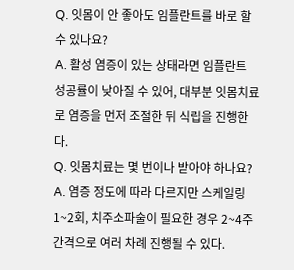Q. 잇몸이 안 좋아도 임플란트를 바로 할 수 있나요?
A. 활성 염증이 있는 상태라면 임플란트 성공률이 낮아질 수 있어, 대부분 잇몸치료로 염증을 먼저 조절한 뒤 식립을 진행한다.
Q. 잇몸치료는 몇 번이나 받아야 하나요?
A. 염증 정도에 따라 다르지만 스케일링 1~2회, 치주소파술이 필요한 경우 2~4주 간격으로 여러 차례 진행될 수 있다.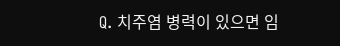Q. 치주염 병력이 있으면 임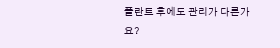플란트 후에도 관리가 다른가요?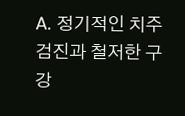A. 정기적인 치주 검진과 철저한 구강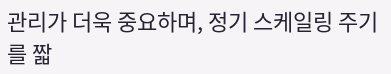관리가 더욱 중요하며, 정기 스케일링 주기를 짧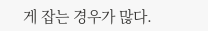게 잡는 경우가 많다.